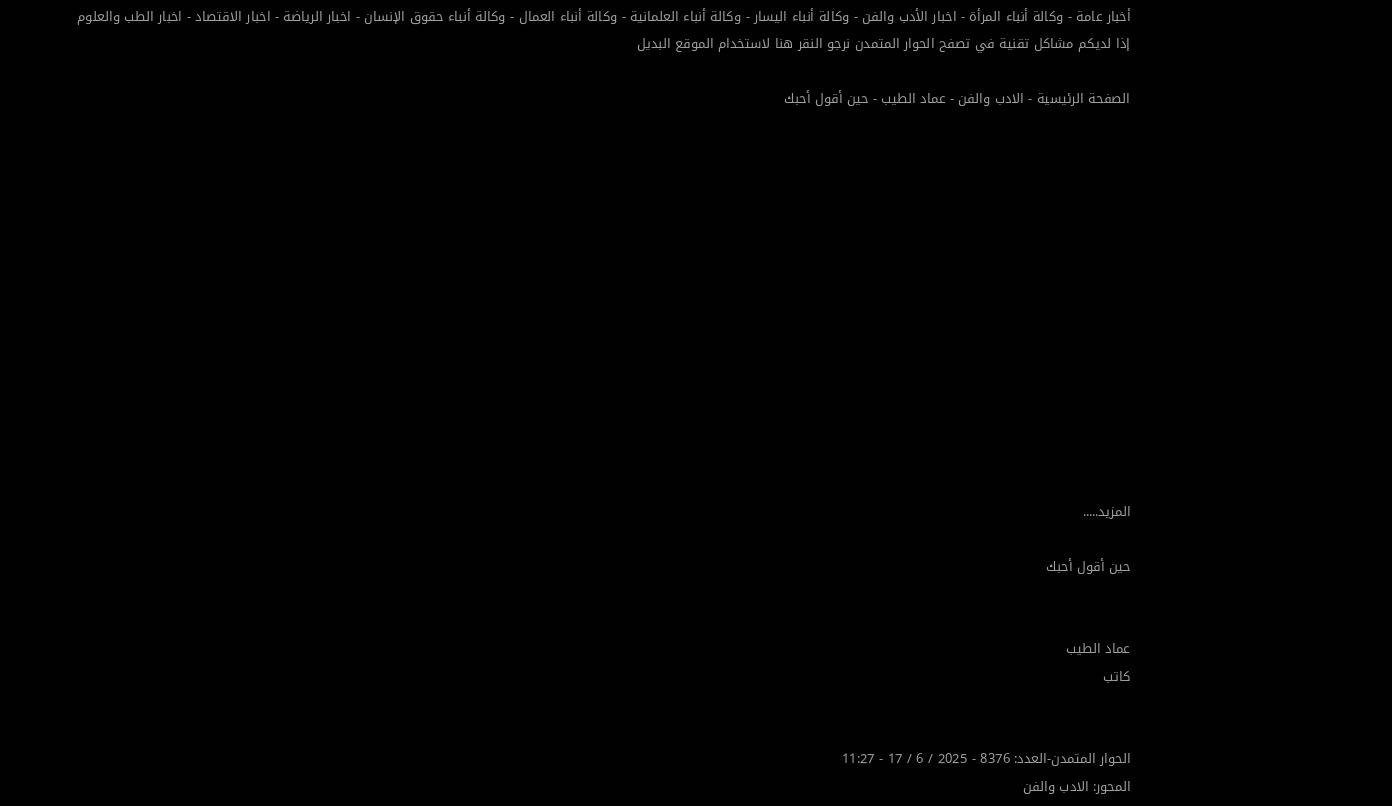أخبار عامة - وكالة أنباء المرأة - اخبار الأدب والفن - وكالة أنباء اليسار - وكالة أنباء العلمانية - وكالة أنباء العمال - وكالة أنباء حقوق الإنسان - اخبار الرياضة - اخبار الاقتصاد - اخبار الطب والعلوم
إذا لديكم مشاكل تقنية في تصفح الحوار المتمدن نرجو النقر هنا لاستخدام الموقع البديل

الصفحة الرئيسية - الادب والفن - عماد الطيب - حين أقول أحبك














المزيد.....

حين أقول أحبك


عماد الطيب
كاتب


الحوار المتمدن-العدد: 8376 - 2025 / 6 / 17 - 11:27
المحور: الادب والفن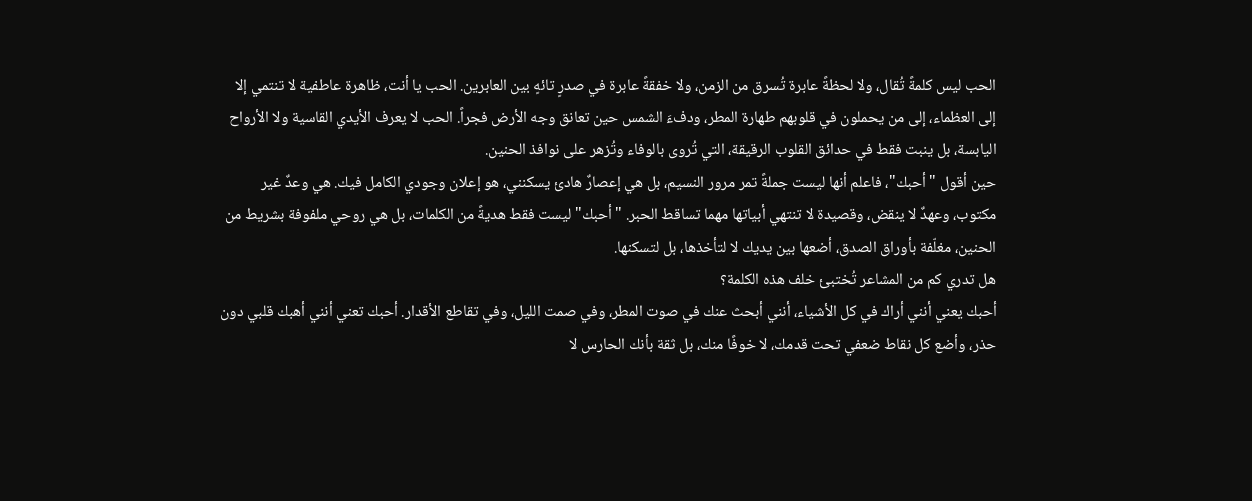الحب ليس كلمةً تُقال، ولا لحظةً عابرة تُسرق من الزمن، ولا خفقةً عابرة في صدرٍ تائهٍ بين العابرين. الحب يا أنت، ظاهرة عاطفية لا تنتمي إلا إلى العظماء، إلى من يحملون في قلوبهم طهارة المطر، ودفءَ الشمس حين تعانق وجه الأرض فجراً. الحب لا يعرف الأيدي القاسية ولا الأرواح اليابسة، بل ينبت فقط في حدائق القلوب الرقيقة، التي تُروى بالوفاء وتُزهر على نوافذ الحنين.
حين أقول "أحبك"، فاعلم أنها ليست جملةً تمر مرور النسيم، بل هي إعصارٌ هادئ يسكنني، هو إعلان وجودي الكامل فيك. هي وعدٌ غير مكتوب، وعهدٌ لا ينقض، وقصيدة لا تنتهي أبياتها مهما تساقط الحبر. "أحبك" ليست فقط هديةً من الكلمات، بل هي روحي ملفوفة بشريط من الحنين، مغلّفة بأوراق الصدق، أضعها بين يديك لا لتأخذها، بل لتسكنها.
هل تدري كم من المشاعر تُختبئ خلف هذه الكلمة؟
أحبك يعني أنني أراك في كل الأشياء، أنني أبحث عنك في صوت المطر، وفي صمت الليل، وفي تقاطع الأقدار. أحبك تعني أنني أهبك قلبي دون حذر، وأضع كل نقاط ضعفي تحت قدمك، لا خوفًا منك، بل ثقة بأنك الحارس لا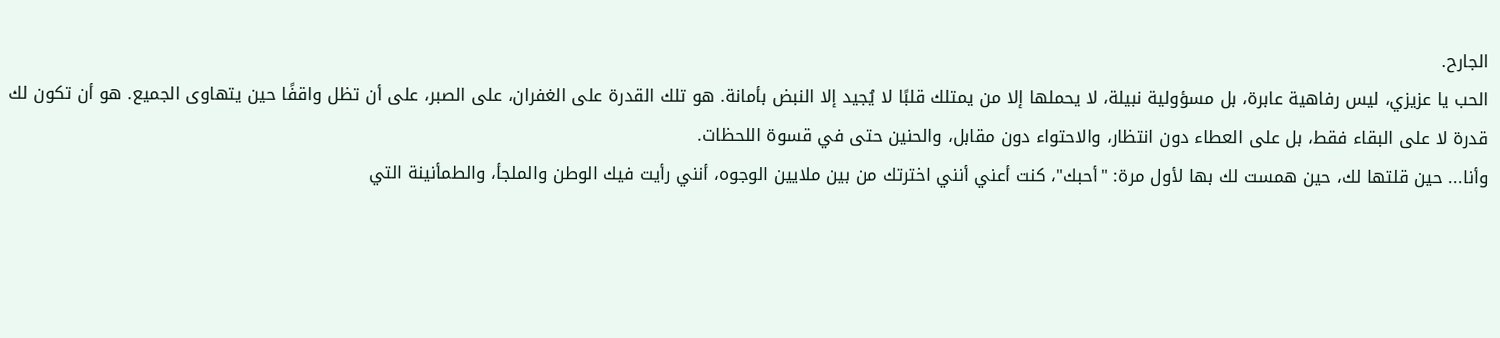الجارح.
الحب يا عزيزي، ليس رفاهية عابرة، بل مسؤولية نبيلة، لا يحملها إلا من يمتلك قلبًا لا يُجيد إلا النبض بأمانة. هو تلك القدرة على الغفران، على الصبر، على أن تظل واقفًا حين يتهاوى الجميع. هو أن تكون لك قدرة لا على البقاء فقط، بل على العطاء دون انتظار، والاحتواء دون مقابل، والحنين حتى في قسوة اللحظات.
وأنا... حين قلتها لك، حين همست لك بها لأول مرة: "أحبك"، كنت أعني أنني اخترتك من بين ملايين الوجوه، أنني رأيت فيك الوطن والملجأ، والطمأنينة التي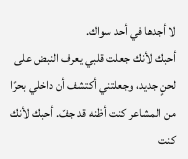لا أجدها في أحد سواك.
أحبك لأنك جعلت قلبي يعرف النبض على لحنٍ جديد، وجعلتني أكتشف أن داخلي بحرًا من المشاعر كنت أظنه قد جفّ. أحبك لأنك كنت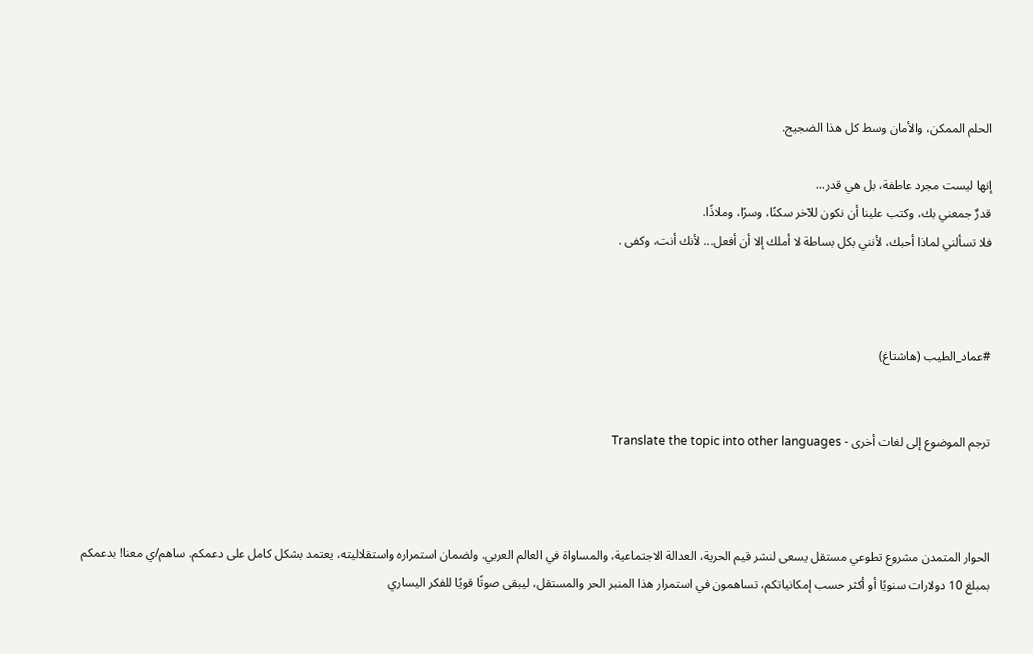الحلم الممكن، والأمان وسط كل هذا الضجيج.

إنها ليست مجرد عاطفة، بل هي قدر...
قدرٌ جمعني بك، وكتب علينا أن نكون للآخر سكنًا، وسرًا، وملاذًا.
فلا تسألني لماذا أحبك، لأنني بكل بساطة لا أملك إلا أن أفعل... لأنك أنت، وكفى .



#عماد_الطيب (هاشتاغ)


ترجم الموضوع إلى لغات أخرى - Translate the topic into other languages



الحوار المتمدن مشروع تطوعي مستقل يسعى لنشر قيم الحرية، العدالة الاجتماعية، والمساواة في العالم العربي. ولضمان استمراره واستقلاليته، يعتمد بشكل كامل على دعمكم. ساهم/ي معنا! بدعمكم بمبلغ 10 دولارات سنويًا أو أكثر حسب إمكانياتكم، تساهمون في استمرار هذا المنبر الحر والمستقل، ليبقى صوتًا قويًا للفكر اليساري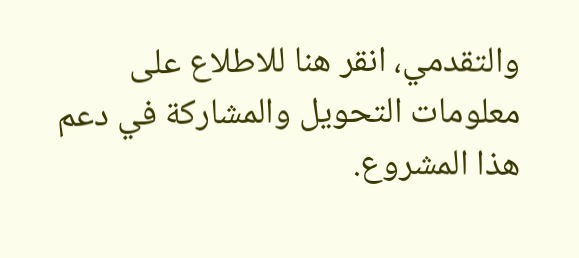والتقدمي، انقر هنا للاطلاع على معلومات التحويل والمشاركة في دعم هذا المشروع.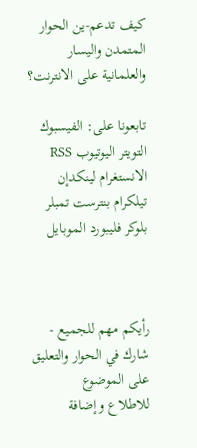كيف تدعم-ين الحوار المتمدن واليسار والعلمانية على الانترنت؟

تابعونا على: الفيسبوك التويتر اليوتيوب RSS الانستغرام لينكدإن تيلكرام بنترست تمبلر بلوكر فليبورد الموبايل



رأيكم مهم للجميع - شارك في الحوار والتعليق على الموضوع
للاطلاع وإضافة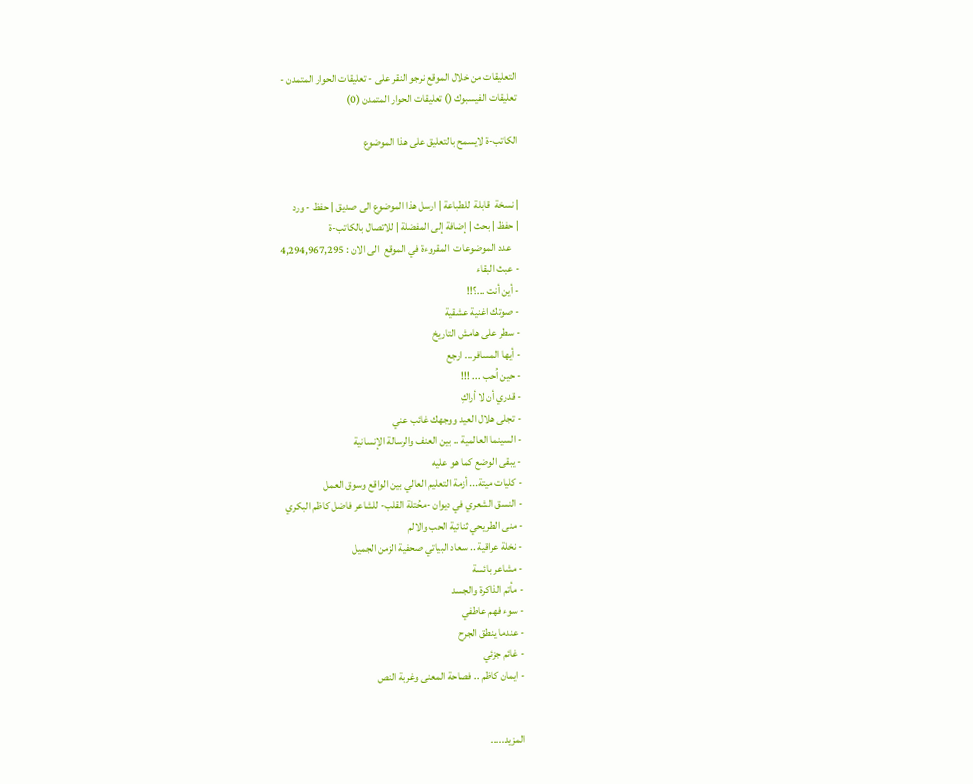التعليقات من خلال الموقع نرجو النقر على - تعليقات الحوار المتمدن -
تعليقات الفيسبوك () تعليقات الحوار المتمدن (0)

الكاتب-ة لايسمح بالتعليق على هذا الموضوع


| نسخة  قابلة  للطباعة | ارسل هذا الموضوع الى صديق | حفظ - ورد
| حفظ | بحث | إضافة إلى المفضلة | للاتصال بالكاتب-ة
    عدد الموضوعات  المقروءة في الموقع  الى الان : 4,294,967,295
- عبث البقاء
- أين أنت ...؟!!
- صوتك اغنية عشقية
- سطر على هامش التاريخ
- أيها المسافر... ارجع
- حين اُحب ... !!!
- قدري أن لا أراكِ
- تجلى هلال العيد ووجهك غائب عني
- السينما العالمية .. بين العنف والرسالة الإنسانية
- يبقى الوضع كما هو عليه
- كليات ميتة... أزمة التعليم العالي بين الواقع وسوق العمل
- النسق الشعري في ديوان -محُتلة القلب- للشاعر فاضل كاظم البكري
- منى الطريحي ثنائية الحب والالم
- نخلة عراقية .. سعاد البياتي صحفية الزمن الجميل
- مشاعر بائسة
- مأتم الذاكرة والجسد
- سوء فهم عاطفي
- عندما ينطق الجرح
- غائم جزئي
- ايمان كاظم .. فصاحة المعنى وغربة النص


المزيد.....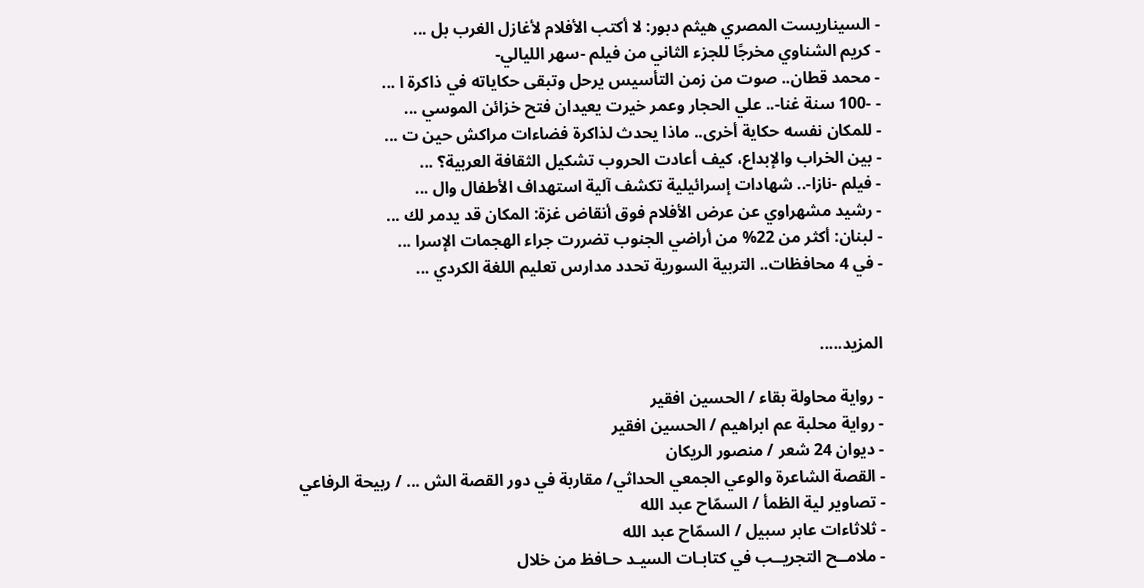- السيناريست المصري هيثم دبور: لا أكتب الأفلام لأغازل الغرب بل ...
- كريم الشناوي مخرجًا للجزء الثاني من فيلم -سهر الليالي-
- محمد قطان.. صوت من زمن التأسيس يرحل وتبقى حكاياته في ذاكرة ا ...
- -100 سنة غنا-.. علي الحجار وعمر خيرت يعيدان فتح خزائن الموسي ...
- للمكان نفسه حكاية أخرى.. ماذا يحدث لذاكرة فضاءات مراكش حين ت ...
- بين الخراب والإبداع، كيف أعادت الحروب تشكيل الثقافة العربية؟ ...
- فيلم -نازا-.. شهادات إسرائيلية تكشف آلية استهداف الأطفال وال ...
- رشيد مشهراوي عن عرض الأفلام فوق أنقاض غزة: المكان قد يدمر لك ...
- لبنان: أكثر من 22% من أراضي الجنوب تضررت جراء الهجمات الإسرا ...
- في 4 محافظات.. التربية السورية تحدد مدارس تعليم اللغة الكردي ...


المزيد.....

- رواية محاولة بقاء / الحسين افقير
- رواية محلبة عم ابراهيم / الحسين افقير
- ديوان 24 شعر / منصور الريكان
- القصة الشاعرة والوعي الجمعي الحداثي/ مقاربة في دور القصة الش ... / ربيحة الرفاعي
- تصاوير لية الظمأ / السمّاح عبد الله
- ثلاثاءات عابر سبيل / السمّاح عبد الله
- ملامــح التجريــب في كتابـات السيـد حـافظ من خلال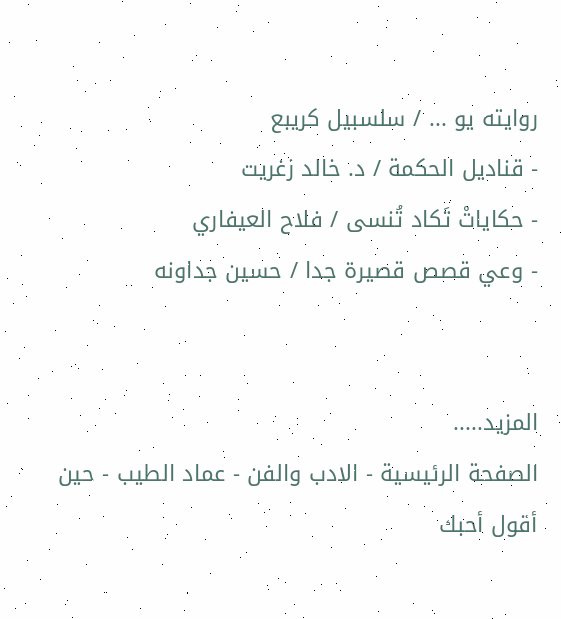روايته يو ... / سلسبيل كريبع
- قناديل الحكمة / د. خالد زغريت
- حكاياتْ تَكاد تُنسى / فلاح العيفاري
- وعي قصص قصيرة جدا / حسين جداونه


المزيد.....
الصفحة الرئيسية - الادب والفن - عماد الطيب - حين أقول أحبك